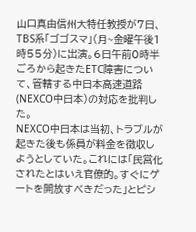山口真由信州大特任教授が7日、TBS系「ゴゴスマ」(月~金曜午後1時55分)に出演。6日午前0時半ごろから起きたETC障害について、管轄する中日本高速道路(NEXCO中日本)の対応を批判した。
NEXCO中日本は当初、トラブルが起きた後も係員が料金を徴収しようとしていた。これには「民営化されたとはいえ官僚的。すぐにゲートを開放すべきだった」とピシ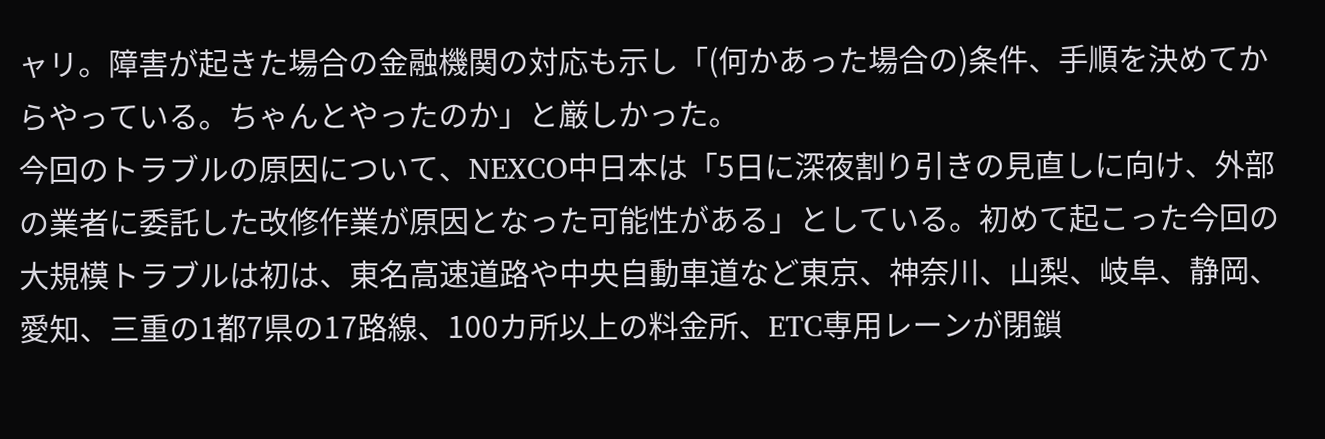ャリ。障害が起きた場合の金融機関の対応も示し「(何かあった場合の)条件、手順を決めてからやっている。ちゃんとやったのか」と厳しかった。
今回のトラブルの原因について、NEXCO中日本は「5日に深夜割り引きの見直しに向け、外部の業者に委託した改修作業が原因となった可能性がある」としている。初めて起こった今回の大規模トラブルは初は、東名高速道路や中央自動車道など東京、神奈川、山梨、岐阜、静岡、愛知、三重の1都7県の17路線、100カ所以上の料金所、ETC専用レーンが閉鎖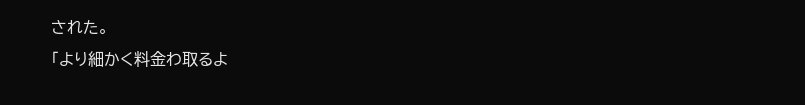された。
「より細かく料金わ取るよ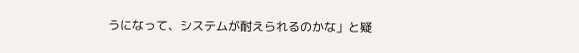うになって、システムが耐えられるのかな」と疑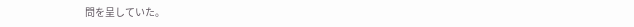問を呈していた。